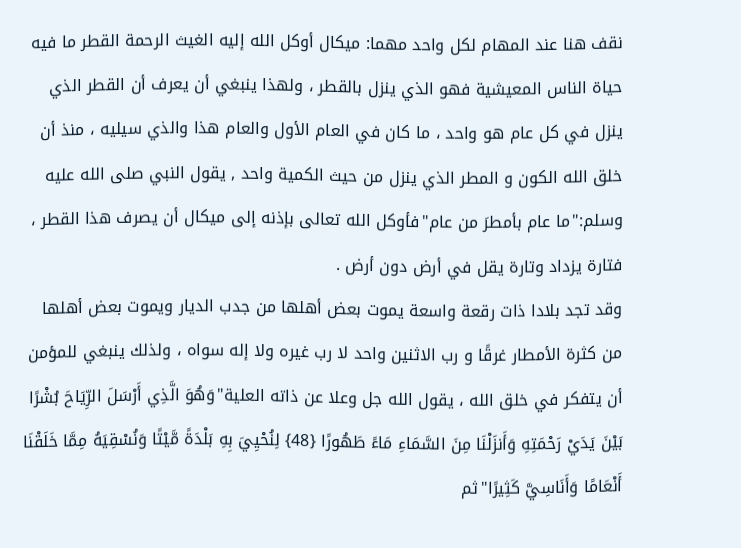نقف هنا عند المهام لكل واحد مهما: ميكال أوكل الله إليه الغيث الرحمة القطر ما فيه حياة الناس المعيشية فهو الذي ينزل بالقطر ، ولهذا ينبغي أن يعرف أن القطر الذي ينزل في كل عام هو واحد ، ما كان في العام الأول والعام هذا والذي سيليه ، منذ أن خلق الله الكون و المطر الذي ينزل من حيث الكمية واحد , يقول النبي صلى الله عليه وسلم:"ما عام بأمطرَ من عام"فأوكل الله تعالى بإذنه إلى ميكال أن يصرف هذا القطر ، فتارة يزداد وتارة يقل في أرض دون أرض .
وقد تجد بلادا ذات رقعة واسعة يموت بعض أهلها من جدب الديار ويموت بعض أهلها من كثرة الأمطار غرقًا و رب الاثنين واحد لا رب غيره ولا إله سواه ، ولذلك ينبغي للمؤمن أن يتفكر في خلق الله ، يقول الله جل وعلا عن ذاته العلية"وَهُوَ الَّذِي أَرْسَلَ الرِّيَاحَ بُشْرًا بَيْنَ يَدَيْ رَحْمَتِهِ وَأَنزَلْنَا مِنَ السَّمَاءِ مَاءً طَهُورًا {48} لِنُحْيِيَ بِهِ بَلْدَةً مَّيْتًا وَنُسْقِيَهُ مِمَّا خَلَقْنَا أَنْعَامًا وَأَنَاسِيَّ كَثِيرًا"ثم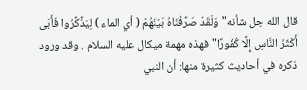قال الله جل شأنه"وَلَقَدْ صَرَّفْنَاهُ بَيْنَهُمْ ( أي الماء ) لِيَذَّكَّرُوا فَأَبَى أَكْثَرُ النَّاسِ إِلَّا كُفُورًا"فهذه مهمة ميكال عليه السلام . وقد ورود ذكره في أحاديث كثيرة منها: أن النبي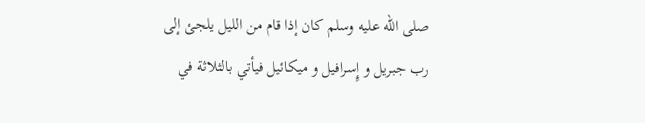صلى الله عليه وسلم كان إذا قام من الليل يلجئ إلى رب جبريل و إٍسرافيل و ميكائيل فيأتي بالثلاثة في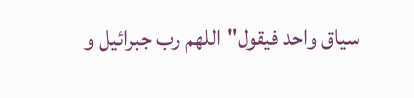سياق واحد فيقول"اللهم رب جبرائيل و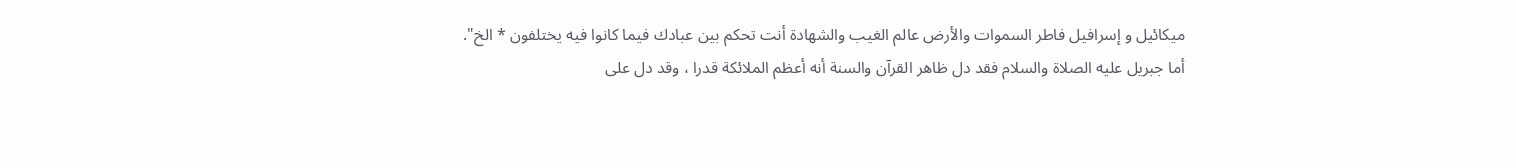ميكائيل و إسرافيل فاطر السموات والأرض عالم الغيب والشهادة أنت تحكم بين عبادك فيما كانوا فيه يختلفون * الخ".
أما جبريل عليه الصلاة والسلام فقد دل ظاهر القرآن والسنة أنه أعظم الملائكة قدرا ، وقد دل على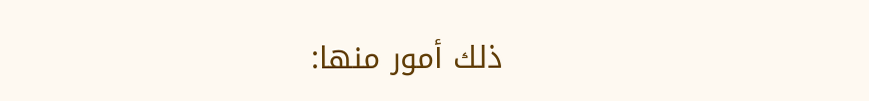ذلك أمور منها: